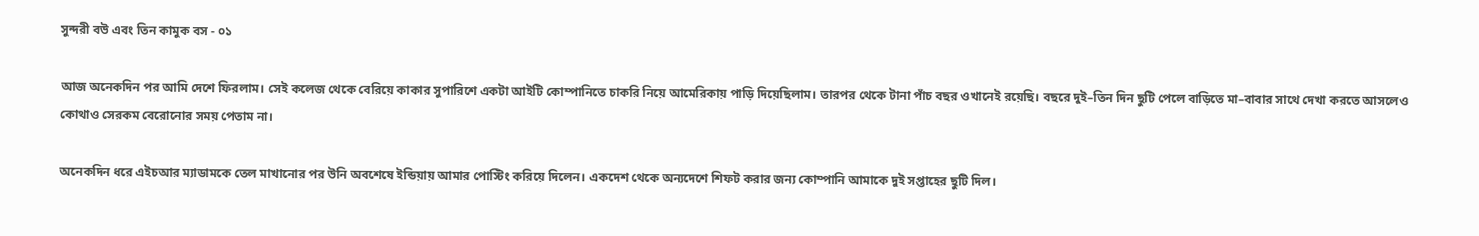সুন্দরী বউ এবং তিন কামুক বস - ০১

আজ অনেকদিন পর আমি দেশে ফিরলাম। সেই কলেজ থেকে বেরিয়ে কাকার সুপারিশে একটা আইটি কোম্পানিতে চাকরি নিয়ে আমেরিকায় পাড়ি দিয়েছিলাম। তারপর থেকে টানা পাঁচ বছর ওখানেই রয়েছি। বছরে দুই–তিন দিন ছুটি পেলে বাড়িতে মা–বাবার সাথে দেখা করতে আসলেও কোথাও সেরকম বেরোনোর সময় পেতাম না।

অনেকদিন ধরে এইচআর ম্যাডামকে তেল মাখানোর পর উনি অবশেষে ইন্ডিয়ায় আমার পোস্টিং করিয়ে দিলেন। একদেশ থেকে অন্যদেশে শিফট করার জন্য কোম্পানি আমাকে দুই সপ্তাহের ছুটি দিল।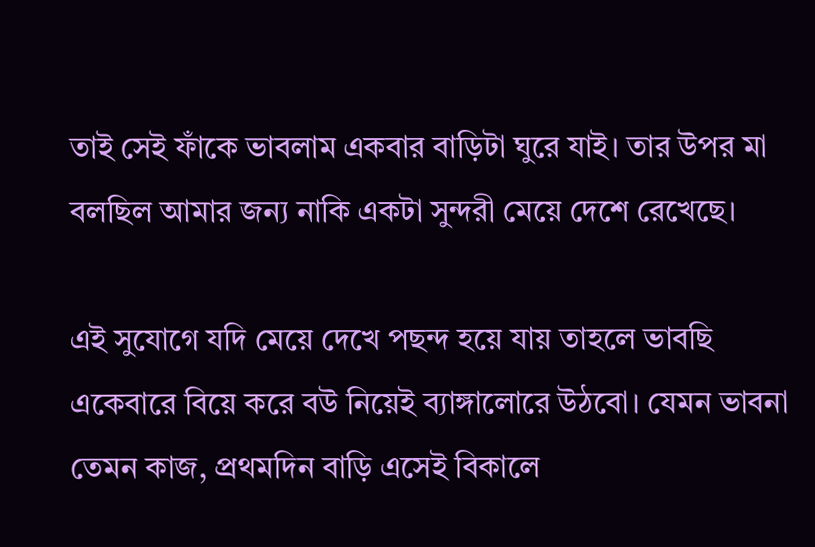তাই সেই ফাঁকে ভাবলাম একবার বাড়িটা ঘুরে যাই। তার উপর মা বলছিল আমার জন্য নাকি একটা সুন্দরী মেয়ে দেশে রেখেছে।

এই সুযোগে যদি মেয়ে দেখে পছন্দ হয়ে যায় তাহলে ভাবছি একেবারে বিয়ে করে বউ নিয়েই ব্যাঙ্গালোরে উঠবো। যেমন ভাবনা তেমন কাজ, প্রথমদিন বাড়ি এসেই বিকালে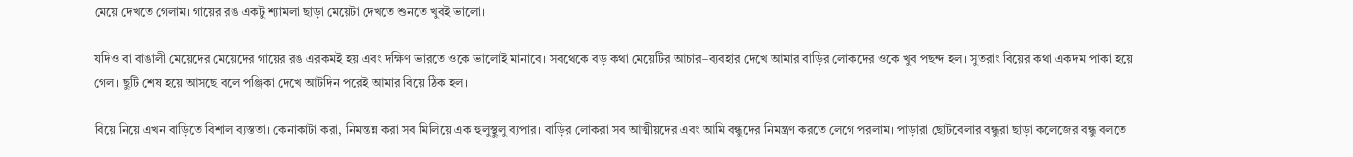মেয়ে দেখতে গেলাম। গায়ের রঙ একটু শ্যামলা ছাড়া মেয়েটা দেখতে শুনতে খুবই ভালো।

যদিও বা বাঙালী মেয়েদের মেয়েদের গায়ের রঙ এরকমই হয় এবং দক্ষিণ ভারতে ওকে ভালোই মানাবে। সবথেকে বড় কথা মেয়েটির আচার–ব্যবহার দেখে আমার বাড়ির লোকদের ওকে খুব পছন্দ হল। সুতরাং বিয়ের কথা একদম পাকা হয়ে গেল। ছুটি শেষ হয়ে আসছে বলে পঞ্জিকা দেখে আটদিন পরেই আমার বিয়ে ঠিক হল।

বিয়ে নিয়ে এখন বাড়িতে বিশাল ব্যস্ততা। কেনাকাটা করা, নিমন্তন্ন করা সব মিলিয়ে এক হুলুস্থুলু ব্যপার। বাড়ির লোকরা সব আত্মীয়দের এবং আমি বন্ধুদের নিমন্ত্রণ করতে লেগে পরলাম। পাড়ারা ছোটবেলার বন্ধুরা ছাড়া কলেজের বন্ধু বলতে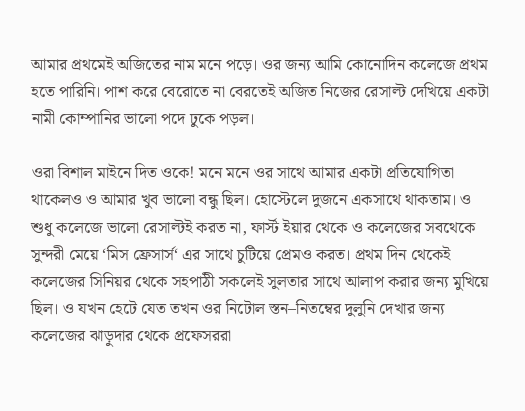আমার প্রথমেই অজিতের নাম মনে পড়ে। ওর জন্য আমি কোনোদিন কলেজে প্রথম হতে পারিনি। পাশ করে বেরোতে না বেরতেই অজিত নিজের রেসাল্ট দেখিয়ে একটা নামী কোম্পানির ভালো পদে ঢুকে পড়ল।

ওরা বিশাল মাইনে দিত ওকে! মনে মনে ওর সাথে আমার একটা প্রতিযোগিতা থাকেলও ও আমার খুব ভালো বন্ধু ছিল। হোস্টেলে দুজনে একসাথে থাকতাম। ও শুধু কলেজে ভালো রেসাল্টই করত না, ফার্স্ট ইয়ার থেকে ও কলেজের সবথেকে সুন্দরী মেয়ে ‘মিস ফ্রেসার্স‘ এর সাথে চুটিয়ে প্রেমও করত। প্রথম দিন থেকেই কলেজের সিনিয়র থেকে সহপাঠী সকলেই সুলতার সাথে আলাপ করার জন্য মুখিয়ে ছিল। ও যখন হেটে যেত তখন ওর নিটোল স্তন–নিতম্বের দুলুনি দেখার জন্য কলেজের ঝাড়ুদার থেকে প্রফেসররা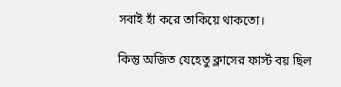সবাই হাঁ করে তাকিয়ে থাকতো।

কিন্তু অজিত যেহেতু ক্লাসের ফার্স্ট বয় ছিল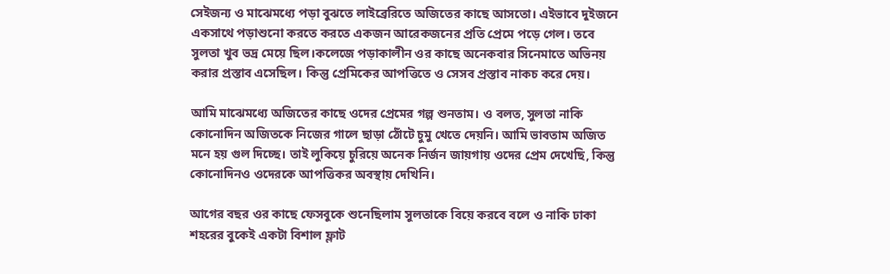সেইজন্য ও মাঝেমধ্যে পড়া বুঝতে লাইব্রেরিতে অজিতের কাছে আসতো। এইভাবে দুইজনে একসাথে পড়াশুনো করতে করতে একজন আরেকজনের প্রতি প্রেমে পড়ে গেল। তবে সুলতা খুব ভদ্র মেয়ে ছিল।কলেজে পড়াকালীন ওর কাছে অনেকবার সিনেমাতে অভিনয় করার প্রস্তাব এসেছিল। কিন্তু প্রেমিকের আপত্তিতে ও সেসব প্রস্তাব নাকচ করে দেয়।

আমি মাঝেমধ্যে অজিতের কাছে ওদের প্রেমের গল্প শুনতাম। ও বলত, সুলতা নাকি কোনোদিন অজিতকে নিজের গালে ছাড়া ঠোঁটে চুমু খেতে দেয়নি। আমি ভাবতাম অজিত মনে হয় গুল দিচ্ছে। তাই লুকিয়ে চুরিয়ে অনেক নির্জন জায়গায় ওদের প্রেম দেখেছি, কিন্তু কোনোদিনও ওদেরকে আপত্তিকর অবস্থায় দেখিনি।

আগের বছর ওর কাছে ফেসবুকে শুনেছিলাম সুলতাকে বিয়ে করবে বলে ও নাকি ঢাকা শহরের বুকেই একটা বিশাল ফ্লাট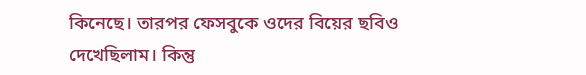কিনেছে। তারপর ফেসবুকে ওদের বিয়ের ছবিও দেখেছিলাম। কিন্তু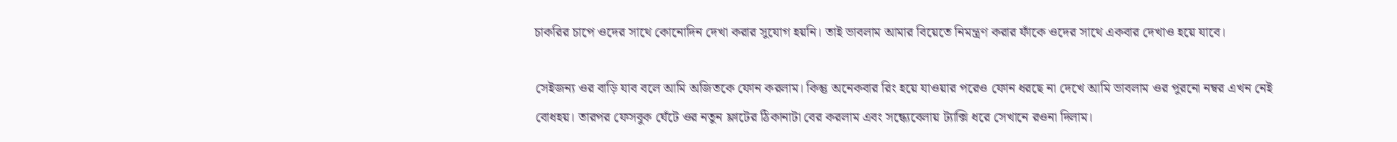চাকরির চাপে ওদের সাথে কোনোদিন দেখা করার সুযোগ হয়নি। তাই ভাবলাম আমার বিয়েতে নিমন্ত্রণ করার ফাঁকে ওদের সাথে একবার দেখাও হয়ে যাবে।

সেইজন্য ওর বাড়ি যাব বলে আমি অজিতকে ফোন করলাম। কিন্তু অনেকবার রিং হয়ে যাওয়ার পরেও ফোন ধরছে না দেখে আমি ভাবলাম ওর পুরনো নম্বর এখন নেই বোধহয়। তারপর ফেসবুক ঘেঁটে ওর নতুন ফ্লাটের ঠিকানাটা বের করলাম এবং সন্ধ্যেবেলায় ট্যাক্সি ধরে সেখানে রওনা দিলাম।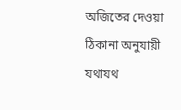অজিতের দেওয়া ঠিকানা অনুযায়ী যথাযথ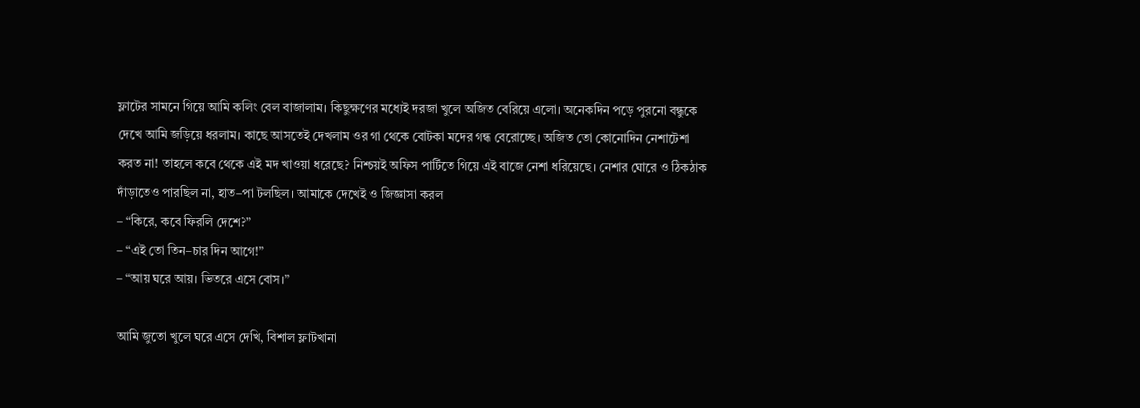ফ্লাটের সামনে গিয়ে আমি কলিং বেল বাজালাম। কিছুক্ষণের মধ্যেই দরজা খুলে অজিত বেরিয়ে এলো। অনেকদিন পড়ে পুরনো বন্ধুকে দেখে আমি জড়িয়ে ধরলাম। কাছে আসতেই দেখলাম ওর গা থেকে বোটকা মদের গন্ধ বেরোচ্ছে। অজিত তো কোনোদিন নেশাটেশা করত না! তাহলে কবে থেকে এই মদ খাওয়া ধরেছে? নিশ্চয়ই অফিস পার্টিতে গিয়ে এই বাজে নেশা ধরিয়েছে। নেশার ঘোরে ও ঠিকঠাক দাঁড়াতেও পারছিল না, হাত–পা টলছিল। আমাকে দেখেই ও জিজ্ঞাসা করল
– “কিরে, কবে ফিরলি দেশে?”
– “এই তো তিন–চার দিন আগে!”
– “আয় ঘরে আয়। ভিতরে এসে বোস।”

আমি জুতো খুলে ঘরে এসে দেখি, বিশাল ফ্লাটখানা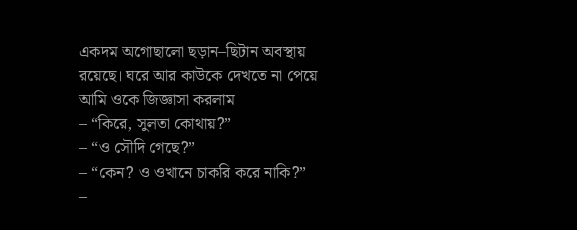একদম অগোছালো ছড়ান–ছিটান অবস্থায় রয়েছে। ঘরে আর কাউকে দেখতে না পেয়ে আমি ওকে জিজ্ঞাসা করলাম
– “কিরে, সুলতা কোথায়?”
– “ও সৌদি গেছে?”
– “কেন? ও ওখানে চাকরি করে নাকি?”
–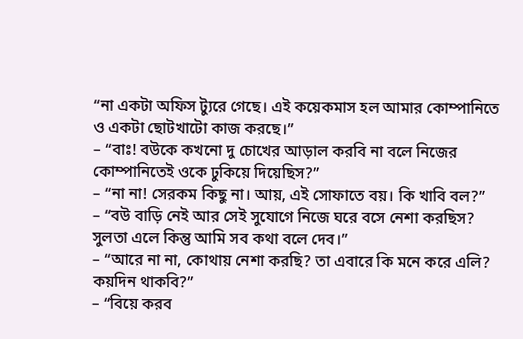“না একটা অফিস ট্যুরে গেছে। এই কয়েকমাস হল আমার কোম্পানিতে ও একটা ছোটখাটো কাজ করছে।”
– “বাঃ! বউকে কখনো দু চোখের আড়াল করবি না বলে নিজের কোম্পানিতেই ওকে ঢুকিয়ে দিয়েছিস?”
– “না না! সেরকম কিছু না। আয়, এই সোফাতে বয়। কি খাবি বল?”
– “বউ বাড়ি নেই আর সেই সুযোগে নিজে ঘরে বসে নেশা করছিস? সুলতা এলে কিন্তু আমি সব কথা বলে দেব।”
– “আরে না না, কোথায় নেশা করছি? তা এবারে কি মনে করে এলি? কয়দিন থাকবি?”
– “বিয়ে করব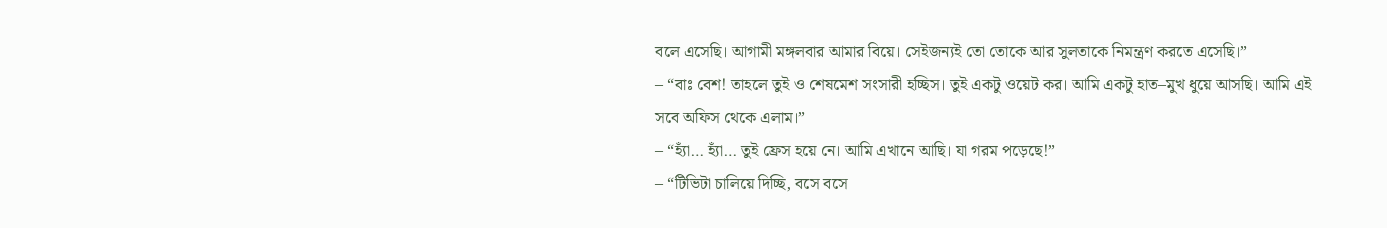বলে এসেছি। আগামী মঙ্গলবার আমার বিয়ে। সেইজন্যই তো তোকে আর সুলতাকে নিমন্ত্রণ করতে এসেছি।”
– “বাঃ বেশ! তাহলে তুই ও শেষমেশ সংসারী হচ্ছিস। তুই একটু ওয়েট কর। আমি একটু হাত–মুখ ধুয়ে আসছি। আমি এই সবে অফিস থেকে এলাম।”
– “হ্যাঁ… হ্যাঁ… তুই ফ্রেস হয়ে নে। আমি এখানে আছি। যা গরম পড়েছে!”
– “টিভিটা চালিয়ে দিচ্ছি, বসে বসে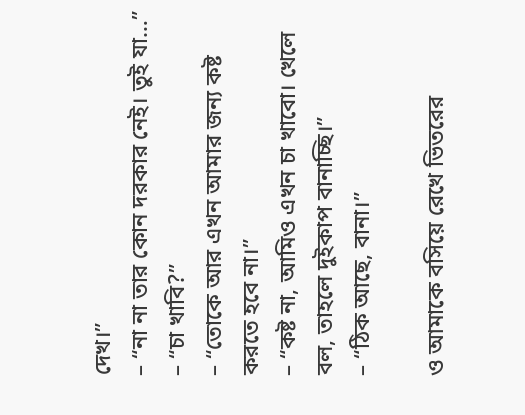দেখ।”
– “না না তার কোন দরকার নেই। তুই যা…”
– “চা খাবি?”
– “তোকে আর এখন আমার জন্য কষ্ট করতে হবে না।”
– “কষ্ট না, আমিও এখন চা খাবো। খেলে বল, তাহলে দুইকাপ বানাচ্ছি।”
– “ঠিক আছে, বানা।”

ও আমাকে বসিয়ে রেখে ভিতরের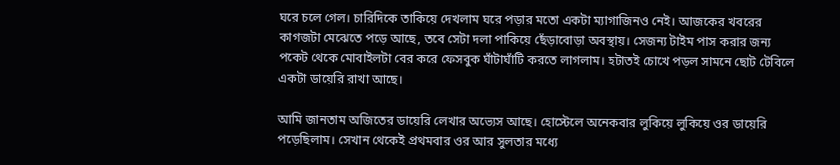ঘরে চলে গেল। চারিদিকে তাকিয়ে দেখলাম ঘরে পড়ার মতো একটা ম্যাগাজিনও নেই। আজকের খবরের কাগজটা মেঝেতে পড়ে আছে, তবে সেটা দলা পাকিয়ে ছেঁড়াবোড়া অবস্থায়। সেজন্য টাইম পাস করার জন্য পকেট থেকে মোবাইলটা বের করে ফেসবুক ঘাঁটাঘাঁটি করতে লাগলাম। হটাতই চোখে পড়ল সামনে ছোট টেবিলে একটা ডায়েরি রাখা আছে।

আমি জানতাম অজিতের ডায়েরি লেখার অভ্যেস আছে। হোস্টেলে অনেকবার লুকিয়ে লুকিয়ে ওর ডায়েরি পড়েছিলাম। সেখান থেকেই প্রথমবার ওর আর সুলতার মধ্যে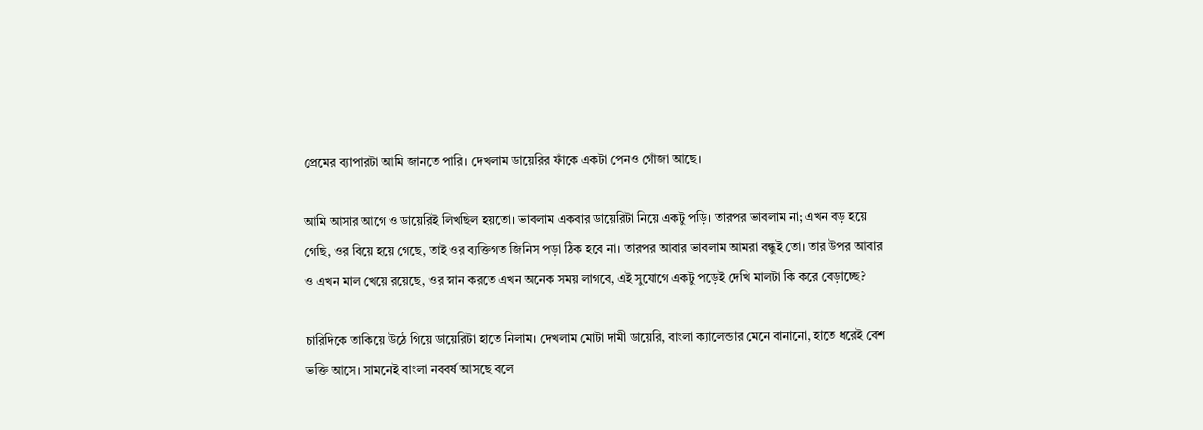প্রেমের ব্যাপারটা আমি জানতে পারি। দেখলাম ডায়েরির ফাঁকে একটা পেনও গোঁজা আছে।

আমি আসার আগে ও ডায়েরিই লিখছিল হয়তো। ভাবলাম একবার ডায়েরিটা নিয়ে একটু পড়ি। তারপর ভাবলাম না; এখন বড় হয়ে গেছি, ওর বিয়ে হয়ে গেছে, তাই ওর ব্যক্তিগত জিনিস পড়া ঠিক হবে না। তারপর আবার ভাবলাম আমরা বন্ধুই তো। তার উপর আবার ও এখন মাল খেয়ে রয়েছে, ওর স্নান করতে এখন অনেক সময় লাগবে, এই সুযোগে একটু পড়েই দেখি মালটা কি করে বেড়াচ্ছে?

চারিদিকে তাকিয়ে উঠে গিয়ে ডায়েরিটা হাতে নিলাম। দেখলাম মোটা দামী ডায়েরি, বাংলা ক্যালেন্ডার মেনে বানানো, হাতে ধরেই বেশ ভক্তি আসে। সামনেই বাংলা নববর্ষ আসছে বলে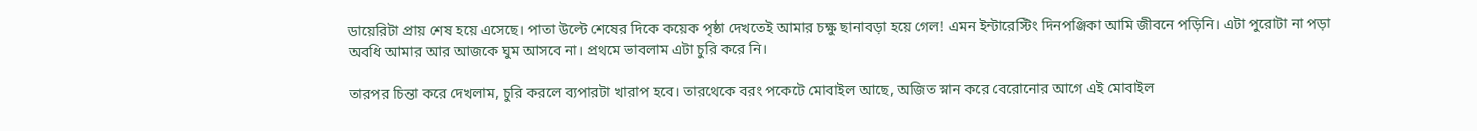ডায়েরিটা প্রায় শেষ হয়ে এসেছে। পাতা উল্টে শেষের দিকে কয়েক পৃষ্ঠা দেখতেই আমার চক্ষু ছানাবড়া হয়ে গেল! এমন ইন্টারেস্টিং দিনপঞ্জিকা আমি জীবনে পড়িনি। এটা পুরোটা না পড়া অবধি আমার আর আজকে ঘুম আসবে না। প্রথমে ভাবলাম এটা চুরি করে নি।

তারপর চিন্তা করে দেখলাম, চুরি করলে ব্যপারটা খারাপ হবে। তারথেকে বরং পকেটে মোবাইল আছে, অজিত স্নান করে বেরোনোর আগে এই মোবাইল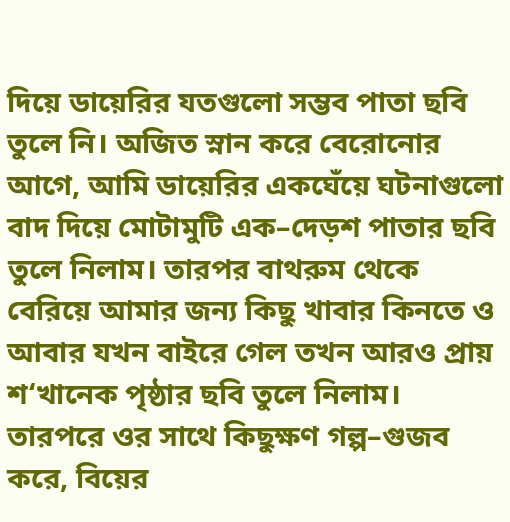দিয়ে ডায়েরির যতগুলো সম্ভব পাতা ছবি তুলে নি। অজিত স্নান করে বেরোনোর আগে, আমি ডায়েরির একঘেঁয়ে ঘটনাগুলো বাদ দিয়ে মোটামুটি এক–দেড়শ পাতার ছবি তুলে নিলাম। তারপর বাথরুম থেকে বেরিয়ে আমার জন্য কিছু খাবার কিনতে ও আবার যখন বাইরে গেল তখন আরও প্রায় শ‘খানেক পৃষ্ঠার ছবি তুলে নিলাম।
তারপরে ওর সাথে কিছুক্ষণ গল্প–গুজব করে, বিয়ের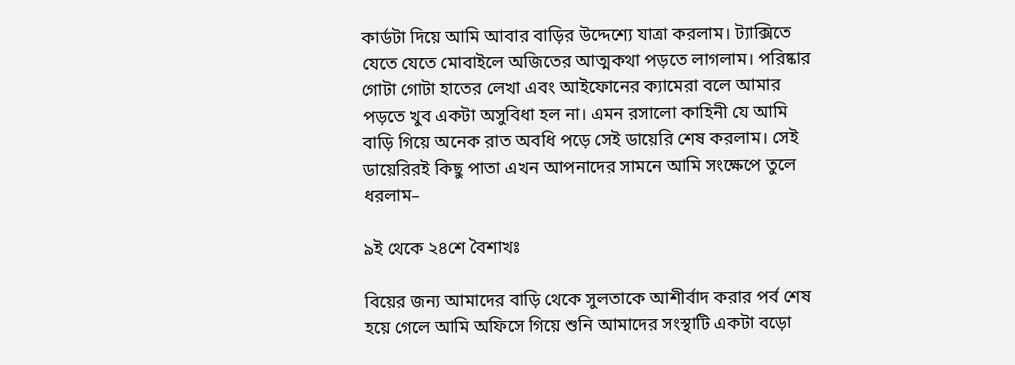কার্ডটা দিয়ে আমি আবার বাড়ির উদ্দেশ্যে যাত্রা করলাম। ট্যাক্সিতে যেতে যেতে মোবাইলে অজিতের আত্মকথা পড়তে লাগলাম। পরিষ্কার গোটা গোটা হাতের লেখা এবং আইফোনের ক্যামেরা বলে আমার পড়তে খুব একটা অসুবিধা হল না। এমন রসালো কাহিনী যে আমি বাড়ি গিয়ে অনেক রাত অবধি পড়ে সেই ডায়েরি শেষ করলাম। সেই ডায়েরিরই কিছু পাতা এখন আপনাদের সামনে আমি সংক্ষেপে তুলে ধরলাম–

৯ই থেকে ২৪শে বৈশাখঃ

বিয়ের জন্য আমাদের বাড়ি থেকে সুলতাকে আশীর্বাদ করার পর্ব শেষ হয়ে গেলে আমি অফিসে গিয়ে শুনি আমাদের সংস্থাটি একটা বড়ো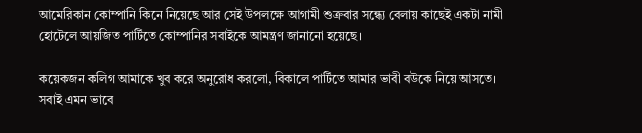আমেরিকান কোম্পানি কিনে নিয়েছে আর সেই উপলক্ষে আগামী শুক্রবার সন্ধ্যে বেলায় কাছেই একটা নামী হোটেলে আয়জিত পার্টিতে কোম্পানির সবাইকে আমন্ত্রণ জানানো হয়েছে।

কয়েকজন কলিগ আমাকে খুব করে অনুরোধ করলো, বিকালে পার্টিতে আমার ভাবী বউকে নিয়ে আসতে। সবাই এমন ভাবে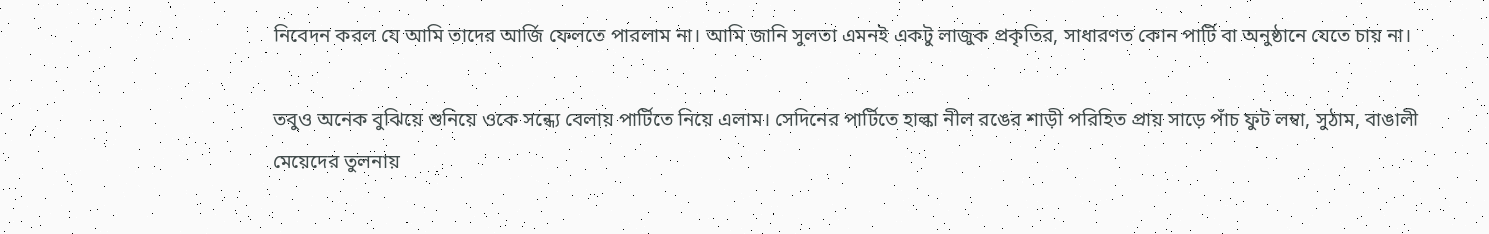নিবেদন করল যে আমি তাদের আর্জি ফেলতে পারলাম না। আমি জানি সুলতা এমনই একটু লাজুক প্রকৃতির, সাধারণত কোন পার্টি বা অনুষ্ঠানে যেতে চায় না।

তবুও অনেক বুঝিয়ে শুনিয়ে ওকে সন্ধ্যে বেলায় পার্টিতে নিয়ে এলাম। সেদিনের পার্টিতে হাল্কা নীল রঙের শাড়ী পরিহিত প্রায় সাড়ে পাঁচ ফুট লম্বা, সুঠাম, বাঙালী মেয়েদের তুলনায়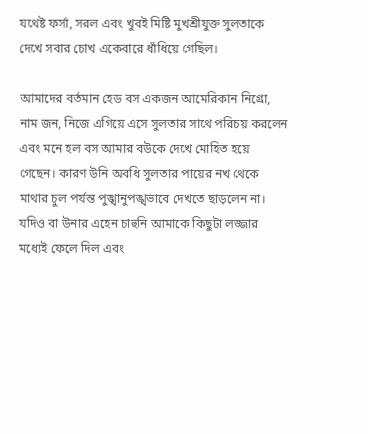যথেষ্ট ফর্সা, সরল এবং খুবই মিষ্টি মুখশ্রীযুক্ত সুলতাকে দেখে সবার চোখ একেবারে ধাঁধিয়ে গেছিল।

আমাদের বর্তমান হেড বস একজন আমেরিকান নিগ্রো, নাম জন, নিজে এগিয়ে এসে সুলতার সাথে পরিচয় করলেন এবং মনে হল বস আমার বউকে দেখে মোহিত হয়ে গেছেন। কারণ উনি অবধি সুলতার পায়ের নখ থেকে মাথার চুল পর্যন্ত পুঙ্খানুপঙ্খভাবে দেখতে ছাড়লেন না। যদিও বা উনার এহেন চাহুনি আমাকে কিছুটা লজ্জার মধ্যেই ফেলে দিল এবং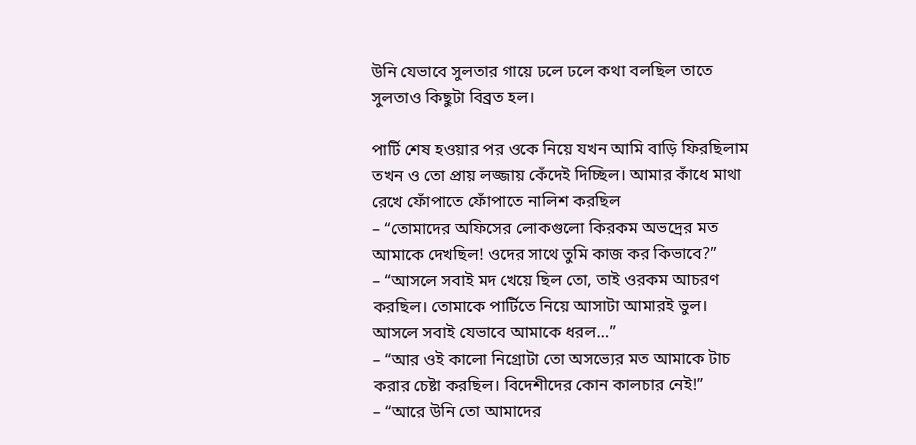উনি যেভাবে সুলতার গায়ে ঢলে ঢলে কথা বলছিল তাতে সুলতাও কিছুটা বিব্রত হল।

পার্টি শেষ হওয়ার পর ওকে নিয়ে যখন আমি বাড়ি ফিরছিলাম তখন ও তো প্রায় লজ্জায় কেঁদেই দিচ্ছিল। আমার কাঁধে মাথা রেখে ফোঁপাতে ফোঁপাতে নালিশ করছিল
– “তোমাদের অফিসের লোকগুলো কিরকম অভদ্রের মত আমাকে দেখছিল! ওদের সাথে তুমি কাজ কর কিভাবে?”
– “আসলে সবাই মদ খেয়ে ছিল তো, তাই ওরকম আচরণ করছিল। তোমাকে পার্টিতে নিয়ে আসাটা আমারই ভুল। আসলে সবাই যেভাবে আমাকে ধরল…”
– “আর ওই কালো নিগ্রোটা তো অসভ্যের মত আমাকে টাচ করার চেষ্টা করছিল। বিদেশীদের কোন কালচার নেই!”
– “আরে উনি তো আমাদের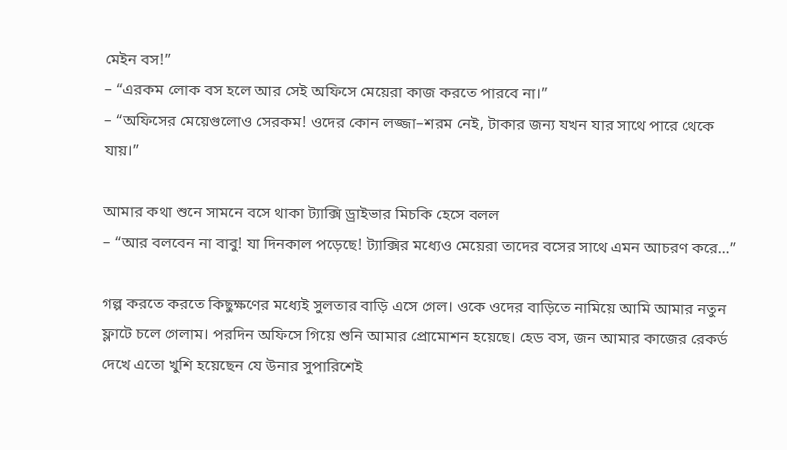মেইন বস!”
– “এরকম লোক বস হলে আর সেই অফিসে মেয়েরা কাজ করতে পারবে না।”
– “অফিসের মেয়েগুলোও সেরকম! ওদের কোন লজ্জা–শরম নেই, টাকার জন্য যখন যার সাথে পারে থেকে যায়।”

আমার কথা শুনে সামনে বসে থাকা ট্যাক্সি ড্রাইভার মিচকি হেসে বলল
– “আর বলবেন না বাবু! যা দিনকাল পড়েছে! ট্যাক্সির মধ্যেও মেয়েরা তাদের বসের সাথে এমন আচরণ করে…”

গল্প করতে করতে কিছুক্ষণের মধ্যেই সুলতার বাড়ি এসে গেল। ওকে ওদের বাড়িতে নামিয়ে আমি আমার নতুন ফ্লাটে চলে গেলাম। পরদিন অফিসে গিয়ে শুনি আমার প্রোমোশন হয়েছে। হেড বস, জন আমার কাজের রেকর্ড দেখে এতো খুশি হয়েছেন যে উনার সুপারিশেই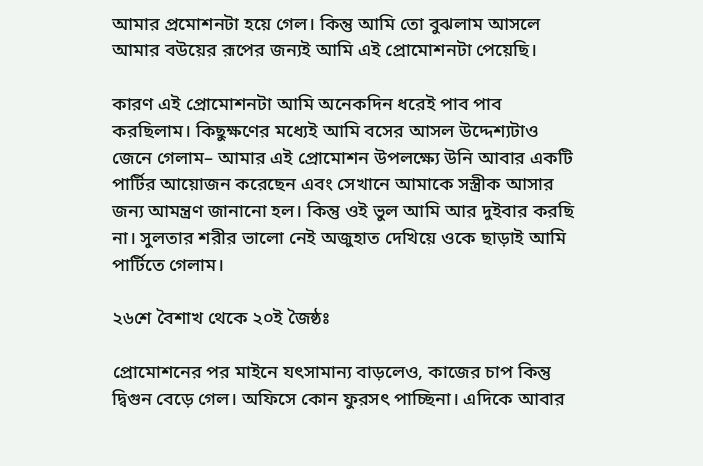আমার প্রমোশনটা হয়ে গেল। কিন্তু আমি তো বুঝলাম আসলে আমার বউয়ের রূপের জন্যই আমি এই প্রোমোশনটা পেয়েছি।

কারণ এই প্রোমোশনটা আমি অনেকদিন ধরেই পাব পাব করছিলাম। কিছুক্ষণের মধ্যেই আমি বসের আসল উদ্দেশ্যটাও জেনে গেলাম– আমার এই প্রোমোশন উপলক্ষ্যে উনি আবার একটি পার্টির আয়োজন করেছেন এবং সেখানে আমাকে সস্ত্রীক আসার জন্য আমন্ত্রণ জানানো হল। কিন্তু ওই ভুল আমি আর দুইবার করছি না। সুলতার শরীর ভালো নেই অজুহাত দেখিয়ে ওকে ছাড়াই আমি পার্টিতে গেলাম।

২৬শে বৈশাখ থেকে ২০ই জৈষ্ঠঃ

প্রোমোশনের পর মাইনে যৎসামান্য বাড়লেও, কাজের চাপ কিন্তু দ্বিগুন বেড়ে গেল। অফিসে কোন ফুরসৎ পাচ্ছিনা। এদিকে আবার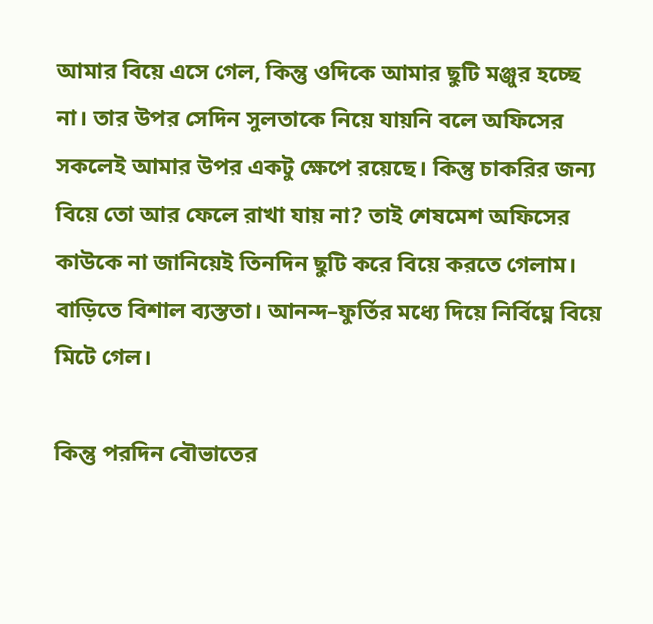আমার বিয়ে এসে গেল, কিন্তু ওদিকে আমার ছুটি মঞ্জুর হচ্ছে না। তার উপর সেদিন সুলতাকে নিয়ে যায়নি বলে অফিসের সকলেই আমার উপর একটু ক্ষেপে রয়েছে। কিন্তু চাকরির জন্য বিয়ে তো আর ফেলে রাখা যায় না? তাই শেষমেশ অফিসের কাউকে না জানিয়েই তিনদিন ছুটি করে বিয়ে করতে গেলাম। বাড়িতে বিশাল ব্যস্ততা। আনন্দ–ফুর্তির মধ্যে দিয়ে নির্বিঘ্নে বিয়ে মিটে গেল।

কিন্তু পরদিন বৌভাতের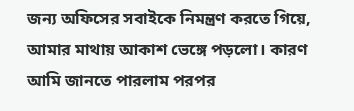জন্য অফিসের সবাইকে নিমন্ত্রণ করতে গিয়ে, আমার মাথায় আকাশ ভেঙ্গে পড়লো। কারণ আমি জানতে পারলাম পরপর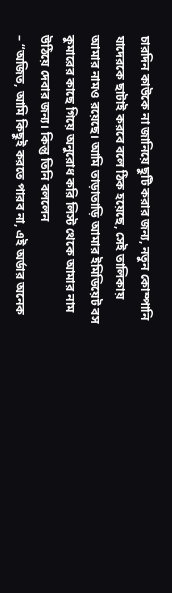চারদিন কাউকে না জানিয়ে ছুটি করার জন্য, নতুন কোম্পানি যাদেরকে ছাটাই করবে বলে ঠিক হয়েছে, সেই তালিকায় আমার নামও রয়েছে। আমি তাড়াতাড়ি আমার ইমিডিয়েট বস কুমারের কাছে গিয়ে অনুরোধ করি লিস্ট থেকে আমার নাম উঠিয়ে দেবার জন্য। কিন্তু তিনি বললেন
– “অজিত, আমি কিছুই করতে পারব না, এই অর্ডার অনেক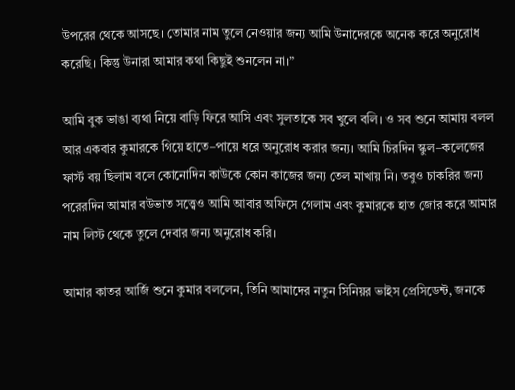উপরের থেকে আসছে। তোমার নাম তুলে নেওয়ার জন্য আমি উনাদেরকে অনেক করে অনুরোধ করেছি। কিন্তু উনারা আমার কথা কিছুই শুনলেন না।”

আমি বুক ভাঙা ব্যথা নিয়ে বাড়ি ফিরে আসি এবং সুলতাকে সব খুলে বলি। ও সব শুনে আমায় বলল আর একবার কুমারকে গিয়ে হাতে–পায়ে ধরে অনুরোধ করার জন্য। আমি চিরদিন স্কুল–কলেজের ফার্স্ট বয় ছিলাম বলে কোনোদিন কাউকে কোন কাজের জন্য তেল মাখায় নি। তবুও চাকরির জন্য পরেরদিন আমার বউভাত সত্ত্বেও আমি আবার অফিসে গেলাম এবং কুমারকে হাত জোর করে আমার নাম লিস্ট থেকে তুলে দেবার জন্য অনুরোধ করি।

আমার কাতর আর্জি শুনে কুমার বললেন, তিনি আমাদের নতুন সিনিয়র ভাইস প্রেসিডেন্ট, জনকে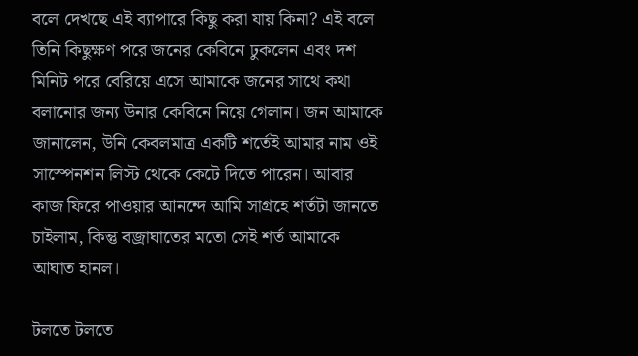বলে দেখছে এই ব্যাপারে কিছু করা যায় কিনা? এই বলে তিনি কিছুক্ষণ পরে জনের কেবিনে ঢুকলেন এবং দশ মিনিট পরে বেরিয়ে এসে আমাকে জনের সাথে কথা বলানোর জন্য উনার কেবিনে নিয়ে গেলান। জন আমাকে জানালেন, উনি কেবলমাত্র একটি শর্তেই আমার নাম ওই সাস্পেনশন লিস্ট থেকে কেটে দিতে পারেন। আবার কাজ ফিরে পাওয়ার আনন্দে আমি সাগ্রহে শর্তটা জানতে চাইলাম, কিন্তু বজ্রাঘাতের মতো সেই শর্ত আমাকে আঘাত হানল।

টলতে টলতে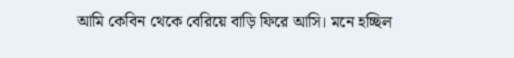আমি কেবিন থেকে বেরিয়ে বাড়ি ফিরে আসি। মনে হচ্ছিল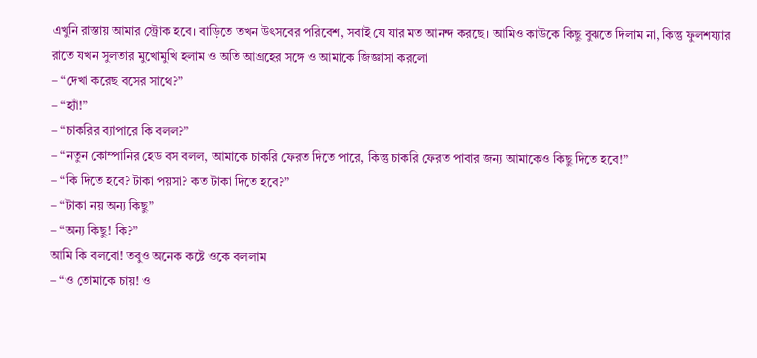এখুনি রাস্তায় আমার স্ট্রোক হবে। বাড়িতে তখন উৎসবের পরিবেশ, সবাই যে যার মত আনন্দ করছে। আমিও কাউকে কিছু বুঝতে দিলাম না, কিন্তু ফুলশয্যার রাতে যখন সুলতার মুখোমুখি হলাম ও অতি আগ্রহের সঙ্গে ও আমাকে জিজ্ঞাসা করলো
– “দেখা করেছ বসের সাথে?”
– “হ্যাঁ!”
– “চাকরির ব্যাপারে কি বলল?”
– “নতুন কোম্পানির হেড বস বলল, আমাকে চাকরি ফেরত দিতে পারে, কিন্তু চাকরি ফেরত পাবার জন্য আমাকেও কিছু দিতে হবে!”
– “কি দিতে হবে? টাকা পয়সা? কত টাকা দিতে হবে?”
– “টাকা নয় অন্য কিছু”
– “অন্য কিছু! কি?”
আমি কি বলবো! তবুও অনেক কষ্টে ওকে বললাম
– “ও তোমাকে চায়! ও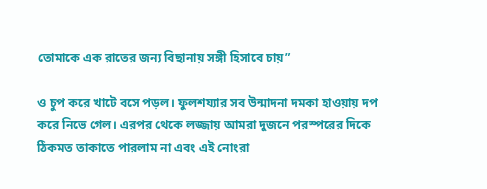তোমাকে এক রাতের জন্য বিছানায় সঙ্গী হিসাবে চায়”

ও চুপ করে খাটে বসে পড়ল। ফুলশয্যার সব উন্মাদনা দমকা হাওয়ায় দপ করে নিভে গেল। এরপর থেকে লজ্জায় আমরা দুজনে পরস্পরের দিকে ঠিকমত তাকাতে পারলাম না এবং এই নোংরা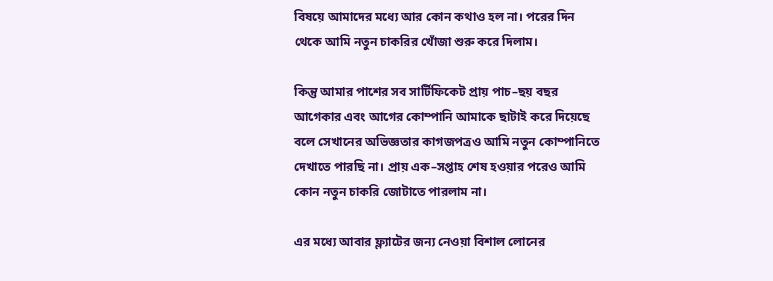বিষয়ে আমাদের মধ্যে আর কোন কথাও হল না। পরের দিন থেকে আমি নতুন চাকরির খোঁজা শুরু করে দিলাম।

কিন্তু আমার পাশের সব সার্টিফিকেট প্রায় পাচ–ছয় বছর আগেকার এবং আগের কোম্পানি আমাকে ছাটাই করে দিয়েছে বলে সেখানের অভিজ্ঞতার কাগজপত্রও আমি নতুন কোম্পানিতে দেখাতে পারছি না। প্রায় এক–সপ্তাহ শেষ হওয়ার পরেও আমি কোন নতুন চাকরি জোটাতে পারলাম না।

এর মধ্যে আবার ফ্ল্যাটের জন্য নেওয়া বিশাল লোনের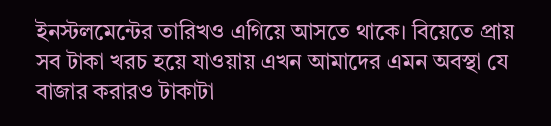ইনস্টলমেন্টের তারিখও এগিয়ে আসতে থাকে। বিয়েতে প্রায় সব টাকা খরচ হয়ে যাওয়ায় এখন আমাদের এমন অবস্থা যে বাজার করারও টাকাটা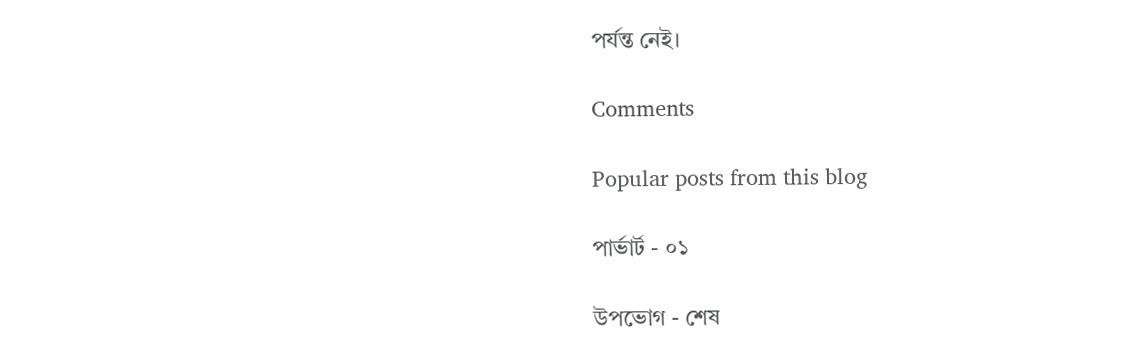পর্যন্ত নেই।

Comments

Popular posts from this blog

পার্ভার্ট - ০১

উপভোগ - শেষ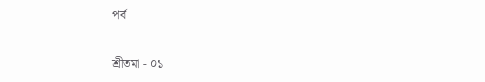পর্ব

শ্রীতমা - ০১